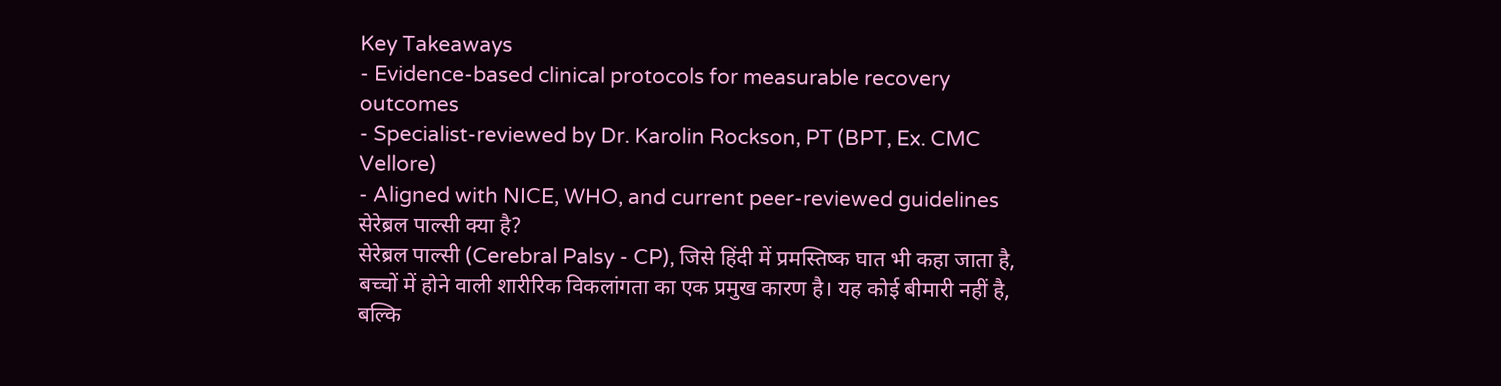Key Takeaways
- Evidence-based clinical protocols for measurable recovery outcomes
- Specialist-reviewed by Dr. Karolin Rockson, PT (BPT, Ex. CMC Vellore)
- Aligned with NICE, WHO, and current peer-reviewed guidelines
सेरेब्रल पाल्सी क्या है?
सेरेब्रल पाल्सी (Cerebral Palsy - CP), जिसे हिंदी में प्रमस्तिष्क घात भी कहा जाता है, बच्चों में होने वाली शारीरिक विकलांगता का एक प्रमुख कारण है। यह कोई बीमारी नहीं है, बल्कि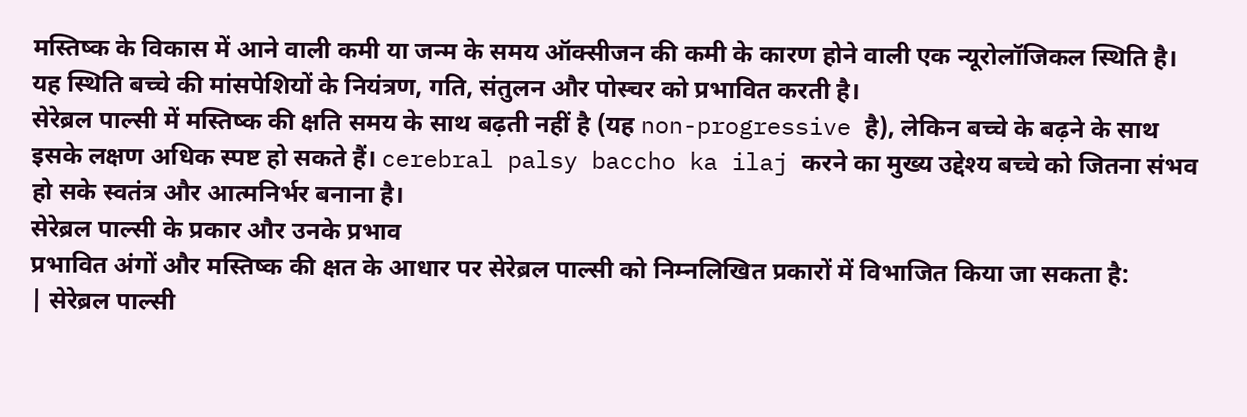मस्तिष्क के विकास में आने वाली कमी या जन्म के समय ऑक्सीजन की कमी के कारण होने वाली एक न्यूरोलॉजिकल स्थिति है। यह स्थिति बच्चे की मांसपेशियों के नियंत्रण, गति, संतुलन और पोस्चर को प्रभावित करती है।
सेरेब्रल पाल्सी में मस्तिष्क की क्षति समय के साथ बढ़ती नहीं है (यह non-progressive है), लेकिन बच्चे के बढ़ने के साथ इसके लक्षण अधिक स्पष्ट हो सकते हैं। cerebral palsy baccho ka ilaj करने का मुख्य उद्देश्य बच्चे को जितना संभव हो सके स्वतंत्र और आत्मनिर्भर बनाना है।
सेरेब्रल पाल्सी के प्रकार और उनके प्रभाव
प्रभावित अंगों और मस्तिष्क की क्षत के आधार पर सेरेब्रल पाल्सी को निम्नलिखित प्रकारों में विभाजित किया जा सकता है:
| सेरेब्रल पाल्सी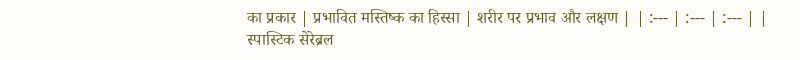का प्रकार | प्रभावित मस्तिष्क का हिस्सा | शरीर पर प्रभाव और लक्षण | | :--- | :--- | :--- | | स्पास्टिक सेरेब्रल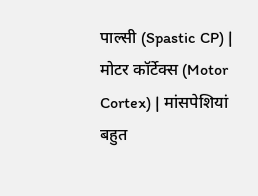पाल्सी (Spastic CP) | मोटर कॉर्टेक्स (Motor Cortex) | मांसपेशियां बहुत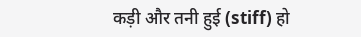कड़ी और तनी हुई (stiff) हो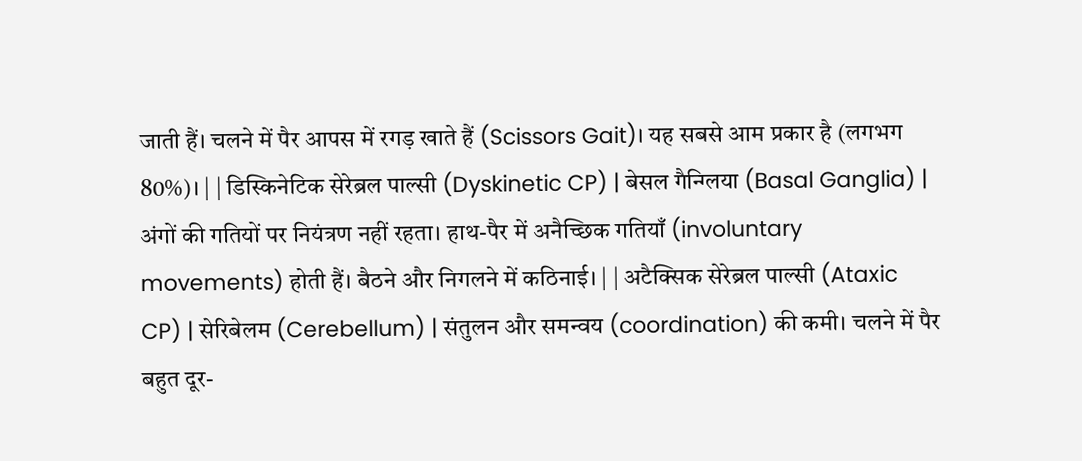जाती हैं। चलने में पैर आपस में रगड़ खाते हैं (Scissors Gait)। यह सबसे आम प्रकार है (लगभग 80%)। | | डिस्किनेटिक सेरेब्रल पाल्सी (Dyskinetic CP) | बेसल गैन्ग्लिया (Basal Ganglia) | अंगों की गतियों पर नियंत्रण नहीं रहता। हाथ-पैर में अनैच्छिक गतियाँ (involuntary movements) होती हैं। बैठने और निगलने में कठिनाई। | | अटैक्सिक सेरेब्रल पाल्सी (Ataxic CP) | सेरिबेलम (Cerebellum) | संतुलन और समन्वय (coordination) की कमी। चलने में पैर बहुत दूर-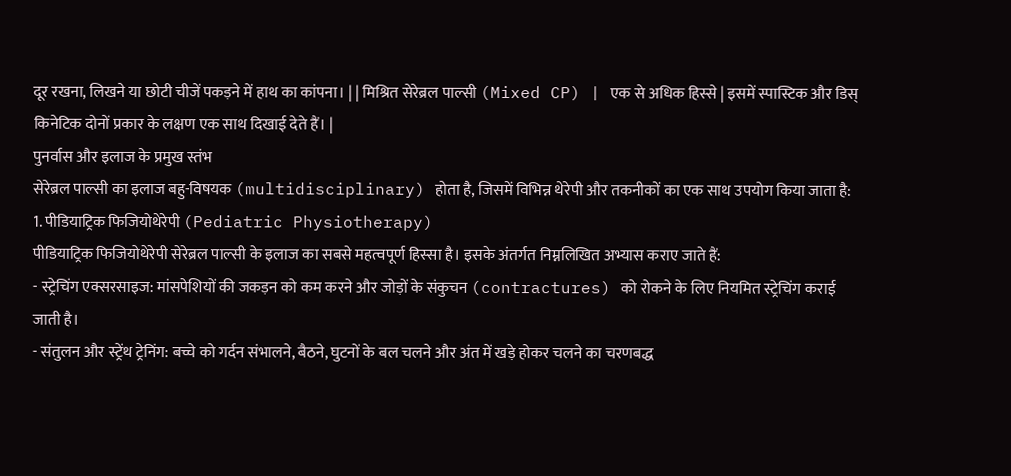दूर रखना, लिखने या छोटी चीजें पकड़ने में हाथ का कांपना। | | मिश्रित सेरेब्रल पाल्सी (Mixed CP) | एक से अधिक हिस्से | इसमें स्पास्टिक और डिस् किनेटिक दोनों प्रकार के लक्षण एक साथ दिखाई देते हैं। |
पुनर्वास और इलाज के प्रमुख स्तंभ
सेरेब्रल पाल्सी का इलाज बहु-विषयक (multidisciplinary) होता है, जिसमें विभिन्न थेरेपी और तकनीकों का एक साथ उपयोग किया जाता है:
1. पीडियाट्रिक फिजियोथेरेपी (Pediatric Physiotherapy)
पीडियाट्रिक फिजियोथेरेपी सेरेब्रल पाल्सी के इलाज का सबसे महत्वपूर्ण हिस्सा है। इसके अंतर्गत निम्नलिखित अभ्यास कराए जाते हैं:
- स्ट्रेचिंग एक्सरसाइज: मांसपेशियों की जकड़न को कम करने और जोड़ों के संकुचन (contractures) को रोकने के लिए नियमित स्ट्रेचिंग कराई जाती है।
- संतुलन और स्ट्रेंथ ट्रेनिंग: बच्चे को गर्दन संभालने, बैठने, घुटनों के बल चलने और अंत में खड़े होकर चलने का चरणबद्ध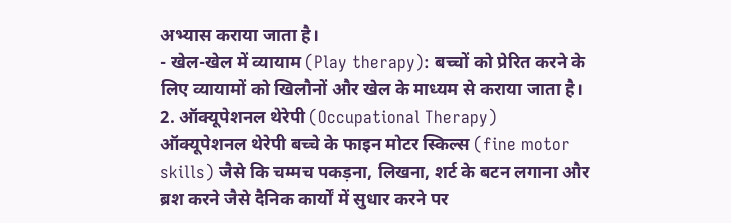अभ्यास कराया जाता है।
- खेल-खेल में व्यायाम (Play therapy): बच्चों को प्रेरित करने के लिए व्यायामों को खिलौनों और खेल के माध्यम से कराया जाता है।
2. ऑक्यूपेशनल थेरेपी (Occupational Therapy)
ऑक्यूपेशनल थेरेपी बच्चे के फाइन मोटर स्किल्स (fine motor skills) जैसे कि चम्मच पकड़ना, लिखना, शर्ट के बटन लगाना और ब्रश करने जैसे दैनिक कार्यों में सुधार करने पर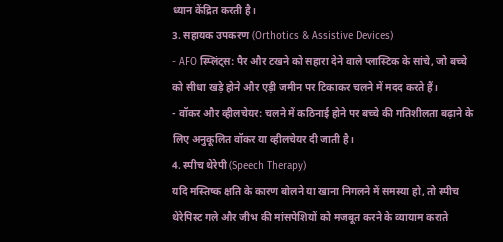ध्यान केंद्रित करती है।
3. सहायक उपकरण (Orthotics & Assistive Devices)
- AFO स्प्लिंट्स: पैर और टखने को सहारा देने वाले प्लास्टिक के सांचे, जो बच्चे को सीधा खड़े होने और एड़ी जमीन पर टिकाकर चलने में मदद करते हैं।
- वॉकर और व्हीलचेयर: चलने में कठिनाई होने पर बच्चे की गतिशीलता बढ़ाने के लिए अनुकूलित वॉकर या व्हीलचेयर दी जाती है।
4. स्पीच थेरेपी (Speech Therapy)
यदि मस्तिष्क क्षति के कारण बोलने या खाना निगलने में समस्या हो, तो स्पीच थेरेपिस्ट गले और जीभ की मांसपेशियों को मजबूत करने के व्यायाम कराते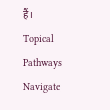हैं।
Topical Pathways
Navigate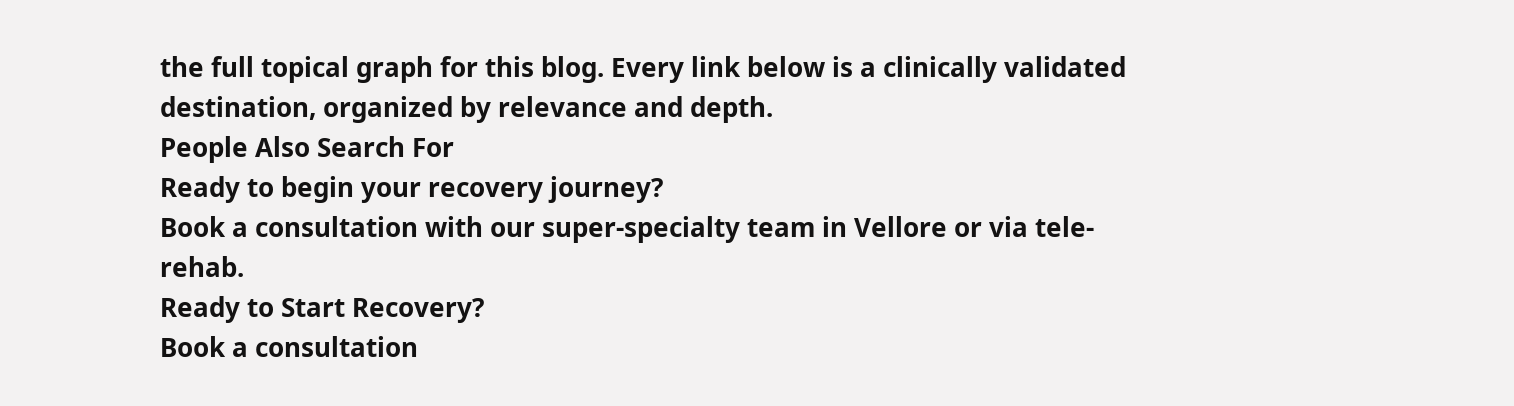the full topical graph for this blog. Every link below is a clinically validated destination, organized by relevance and depth.
People Also Search For
Ready to begin your recovery journey?
Book a consultation with our super-specialty team in Vellore or via tele-rehab.
Ready to Start Recovery?
Book a consultation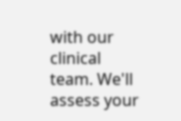with our clinical team. We'll assess your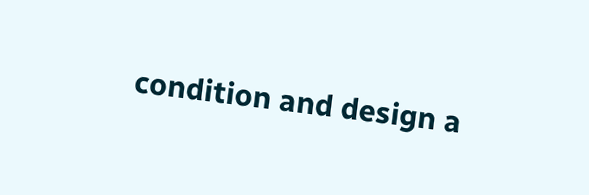condition and design a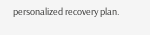personalized recovery plan.